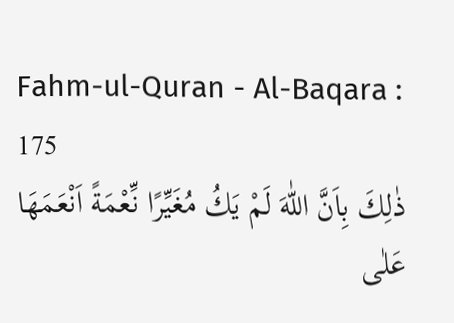Fahm-ul-Quran - Al-Baqara : 175
ذٰلِكَ بِاَنَّ اللّٰهَ لَمْ یَكُ مُغَیِّرًا نِّعْمَةً اَنْعَمَهَا عَلٰى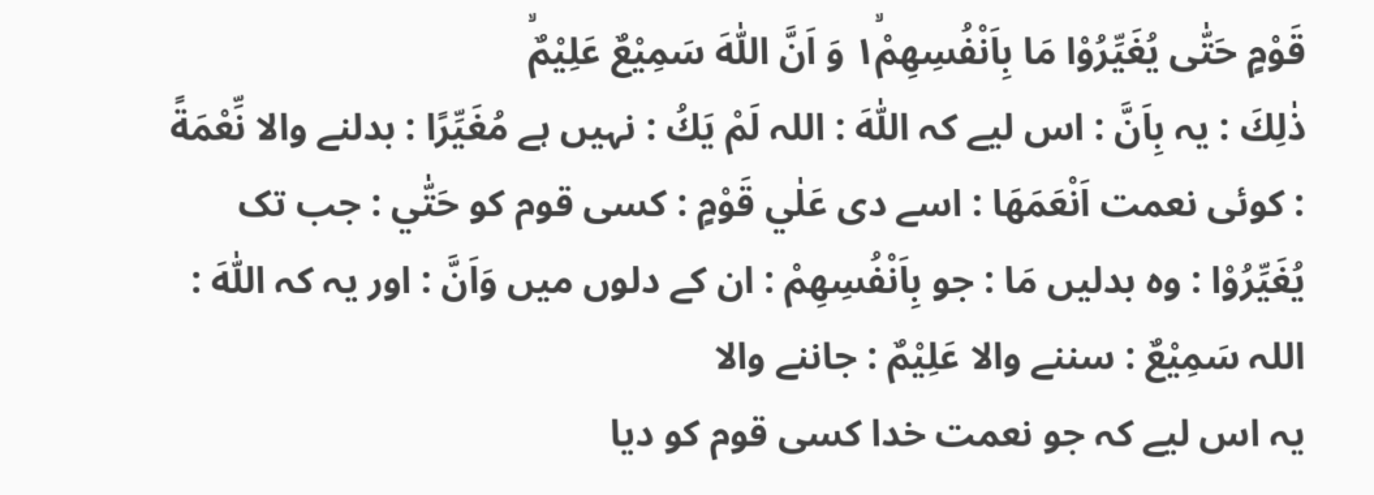قَوْمٍ حَتّٰى یُغَیِّرُوْا مَا بِاَنْفُسِهِمْ١ۙ وَ اَنَّ اللّٰهَ سَمِیْعٌ عَلِیْمٌۙ
ذٰلِكَ : یہ بِاَنَّ : اس لیے کہ اللّٰهَ : اللہ لَمْ يَكُ : نہیں ہے مُغَيِّرًا : بدلنے والا نِّعْمَةً : کوئی نعمت اَنْعَمَهَا : اسے دی عَلٰي قَوْمٍ : کسی قوم کو حَتّٰي : جب تک يُغَيِّرُوْا : وہ بدلیں مَا : جو بِاَنْفُسِهِمْ : ان کے دلوں میں وَاَنَّ : اور یہ کہ اللّٰهَ : اللہ سَمِيْعٌ : سننے والا عَلِيْمٌ : جاننے والا
یہ اس لیے کہ جو نعمت خدا کسی قوم کو دیا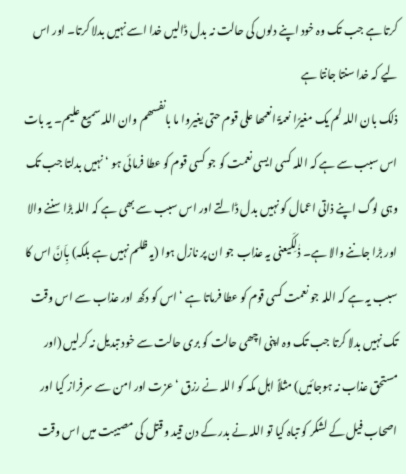کرتا ہے جب تک وہ خود اپنے دلوں کی حالت نہ بدل ڈالیں خدا اسے نہیں بدلا کرتا۔ اور اس لیے کہ خدا سنتا جانتا ہے
ذلک بان اللہ لم یک مغیرًا نعمۃً انعمھا علی قوم حتی یغیروا ما بانفسھم وان اللہ سمیع علیم۔ یہ بات اس سبب سے ہے کہ اللہ کسی ایسی نعمت کو جو کسی قوم کو عطا فرمائی ہو ‘ نہیں بدلتا جب تک وہی لوگ اپنے ذاتی اعمال کو نہیں بدل ڈالتے اور اس سبب سے بھی ہے کہ اللہ بڑا سننے والا اور بڑا جاننے والا ہے۔ ذٰلِکَیعنی یہ عذاب جو ان پر نازل ہوا (یہ ظلم نہیں ہے بلکہ) بِاَنَّ اس کا سبب یہ ہے کہ اللہ جو نعمت کسی قوم کو عطا فرماتا ہے ‘ اس کو دکھ اور عذاب سے اس وقت تک نہیں بدلا کرتا جب تک وہ اپنی اچھی حالت کو بری حالت سے خود تبدیل نہ کرلیں (اور مستحق عذاب نہ ہوجائیں) مثلاً اہل مکہ کو اللہ نے رزق ‘ عزت اور امن سے سرفراز کیا اور اصحاب فیل کے لشکر کو تباہ کیا تو اللہ نے بدر کے دن قید و قتل کی مصیبت میں اس وقت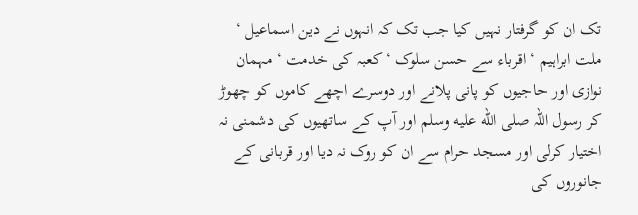تک ان کو گرفتار نہیں کیا جب تک کہ انہوں نے دین اسماعیل ‘ ملت ابراہیم ‘ اقرباء سے حسن سلوک ‘ کعبہ کی خدمت ‘ مہمان نوازی اور حاجیوں کو پانی پلانے اور دوسرے اچھے کاموں کو چھوڑ کر رسول اللہ صلى الله عليه وسلم اور آپ کے ساتھیوں کی دشمنی نہ اختیار کرلی اور مسجد حرام سے ان کو روک نہ دیا اور قربانی کے جانوروں کی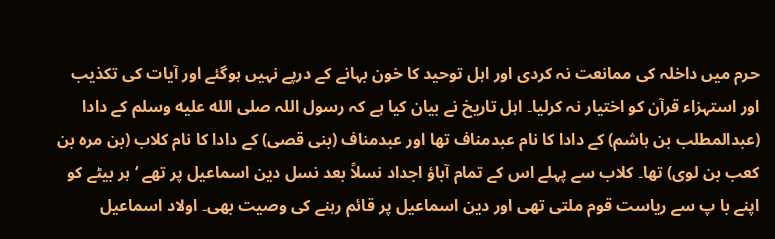حرم میں داخلہ کی ممانعت نہ کردی اور اہل توحید کا خون بہانے کے درپے نہیں ہوگئے اور آیات کی تکذیب اور استہزاء قرآن کو اختیار نہ کرلیا۔ اہل تاریخ نے بیان کیا ہے کہ رسول اللہ صلى الله عليه وسلم کے دادا (عبدالمطلب بن ہاشم) کے دادا کا نام عبدمناف تھا اور عبدمناف (بنی قصی) کے دادا کا نام کلاب (بن مرہ بن کعب بن لوی) تھا۔ کلاب سے پہلے اس کے تمام آباؤ اجداد نسلاً بعد نسل دین اسماعیل پر تھے ‘ ہر بیٹے کو اپنے با پ سے ریاست قوم ملتی تھی اور دین اسماعیل پر قائم رہنے کی وصیت بھی۔ اولاد اسماعیل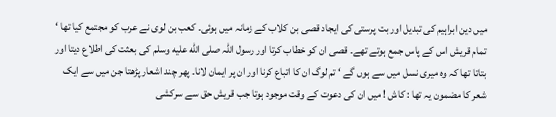میں دین ابراہیم کی تبدیل اور بت پرستی کی ایجاد قصی بن کلاب کے زمانہ میں ہوئی۔ کعب بن لوی نے عرب کو مجتمع کیا تھا ‘ تمام قریش اس کے پاس جمع ہوتے تھے۔ قصی ان کو خطاب کرتا اور رسول اللہ صلى الله عليه وسلم کی بعثت کی اطلاع دیتا اور بتاتا تھا کہ وہ میری نسل میں سے ہوں گے ‘ تم لوگ ان کا اتباع کرنا اور ان پر ایمان لانا۔ پھر چند اشعار پڑھتا جن میں سے ایک شعر کا مضمون یہ تھا : کاش ! میں ان کی دعوت کے وقت موجود ہوتا جب قریش حق سے سرکشی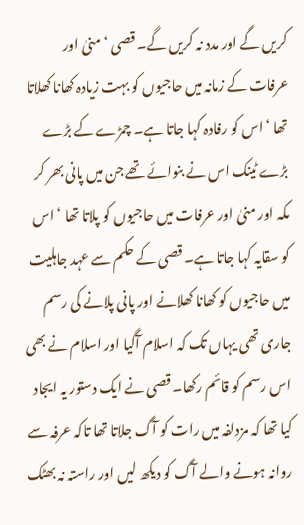کریں گے اور مدد نہ کریں گے۔ قصی ‘ منیٰ اور عرفات کے زمانہ میں حاجیوں کو بہت زیادہ کھانا کھلاتا تھا ‘ اس کو رفادہ کہا جاتا ہے۔ چمڑے کے بڑے بڑے ٹینک اس نے بنوائے تھے جن میں پانی بھر کر مکہ اور منیٰ اور عرفات میں حاجیوں کو پلاتا تھا ‘ اس کو سقایہ کہا جاتا ہے۔ قصی کے حکم سے عہد جاہلیت میں حاجیوں کو کھانا کھلانے اور پانی پلانے کی رسم جاری تھی یہاں تک کہ اسلام آگیا اور اسلام نے بھی اس رسم کو قائم رکھا۔ قصی نے ایک دستور یہ ایجاد کیا تھا کہ مزدلفہ میں رات کو آگ جلاتا تھا تاکہ عرفہ سے روانہ ہونے والے آگ کو دیکھ لیں اور راستہ نہ بھٹک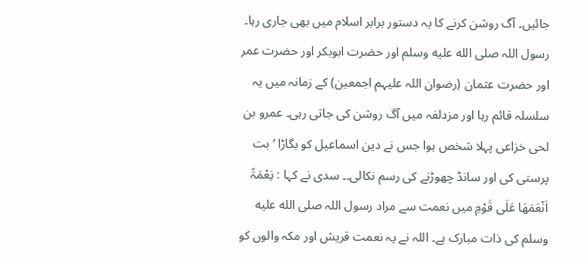جائیں۔ آگ روشن کرنے کا یہ دستور برابر اسلام میں بھی جاری رہا۔ رسول اللہ صلى الله عليه وسلم اور حضرت ابوبکر اور حضرت عمر اور حضرت عثمان (رضوان اللہ علیہم اجمعین) کے زمانہ میں یہ سلسلہ قائم رہا اور مزدلفہ میں آگ روشن کی جاتی رہی۔ عمرو بن لحی خزاعی پہلا شخص ہوا جس نے دین اسماعیل کو بگاڑا ‘ بت پرستی کی اور سانڈ چھوڑنے کی رسم نکالی۔۔ سدی نے کہا : نِعْمَۃً اَنْعَمَھَا عَلٰی قَوْمِ میں نعمت سے مراد رسول اللہ صلى الله عليه وسلم کی ذات مبارک ہے۔ اللہ نے یہ نعمت قریش اور مکہ والوں کو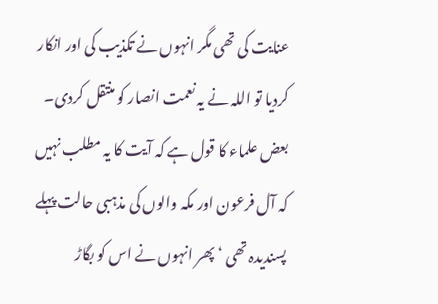عنایت کی تھی مگر انہوں نے تکذیب کی اور انکار کردیا تو اللہ نے یہ نعمت انصار کو منتقل کردی۔ بعض علماء کا قول ہے کہ آیت کا یہ مطلب نہیں کہ آل فرعون اور مکہ والوں کی مذہبی حالت پہلے پسندیدہ تھی ‘ پھر انہوں نے اس کو بگاڑ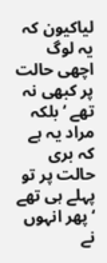لیاکیون کہ یہ لوگ اچھی حالت پر کبھی نہ تھے ‘ بلکہ مراد یہ ہے کہ بری حالت پر تو پہلے ہی تھے ‘ پھر انہوں نے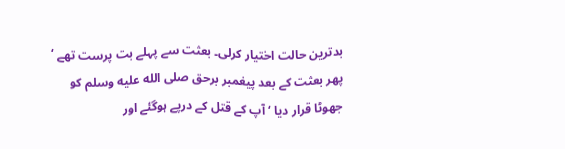بدترین حالت اختیار کرلی۔ بعثت سے پہلے بت پرست تھے ‘ پھر بعثت کے بعد پیغمبر برحق صلى الله عليه وسلم کو جھوٹا قرار دیا ‘ آپ کے قتل کے درپے ہوگئے اور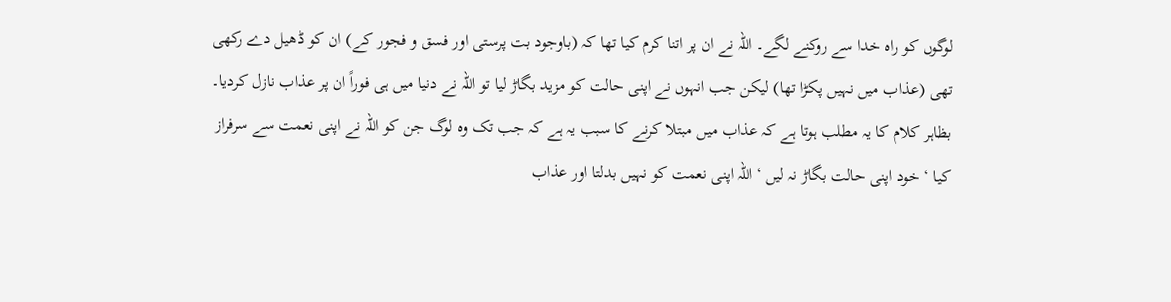لوگوں کو راہ خدا سے روکنے لگے۔ اللہ نے ان پر اتنا کرم کیا تھا کہ (باوجود بت پرستی اور فسق و فجور کے) ان کو ڈھیل دے رکھی تھی (عذاب میں نہیں پکڑا تھا) لیکن جب انہوں نے اپنی حالت کو مزید بگاڑ لیا تو اللہ نے دنیا میں ہی فوراً ان پر عذاب نازل کردیا۔ بظاہر کلام کا یہ مطلب ہوتا ہے کہ عذاب میں مبتلا کرنے کا سبب یہ ہے کہ جب تک وہ لوگ جن کو اللہ نے اپنی نعمت سے سرفراز کیا ‘ خود اپنی حالت بگاڑ نہ لیں ‘ اللہ اپنی نعمت کو نہیں بدلتا اور عذاب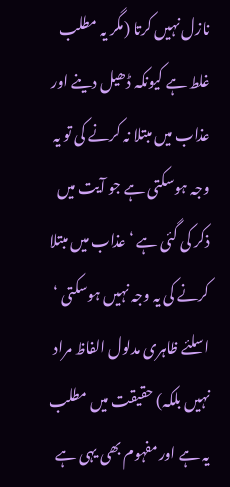نازل نہیں کرتا (مگر یہ مطلب غلط ہے کیونکہ ڈھیل دینے اور عذاب میں مبتلا نہ کرنے کی تو یہ وجہ ہوسکتی ہے جو آیت میں ذکر کی گئی ہے ‘ عذاب میں مبتلا کرنے کی یہ وجہ نہیں ہوسکتی ‘ اسلئے ظاہری مدلول الفاظ مراد نہیں بلکہ) حقیقت میں مطلب یہ ہے اور مفہوم بھی یہی ہے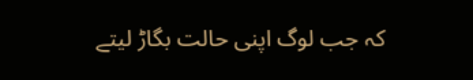کہ جب لوگ اپنی حالت بگاڑ لیتے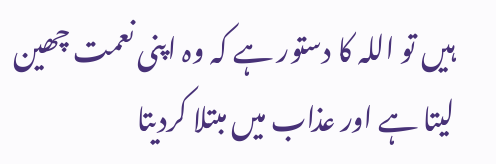ہیں تو اللہ کا دستور ہے کہ وہ اپنی نعمت چھین لیتا ہے اور عذاب میں مبتلا کردیتا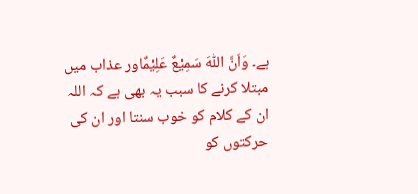ہے۔ وَاَنَّ اللّٰہَ سَمِیْعٌ عَلِیْمٌاور عذاب میں مبتلا کرنے کا سبب یہ بھی ہے کہ اللہ ان کے کلام کو خوب سنتا اور ان کی حرکتوں کو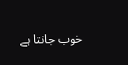خوب جانتا ہے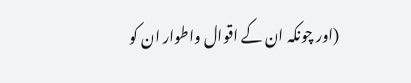(اور چونکہ ان کے اقوال واطوار ان کو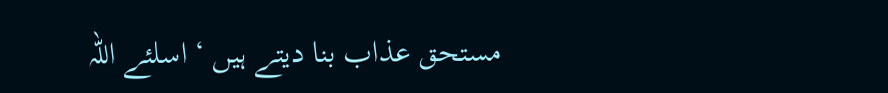مستحق عذاب بنا دیتے ہیں ‘ اسلئے اللہ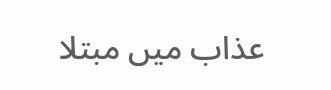عذاب میں مبتلا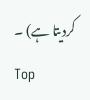کردیتا ہے) ۔
Top